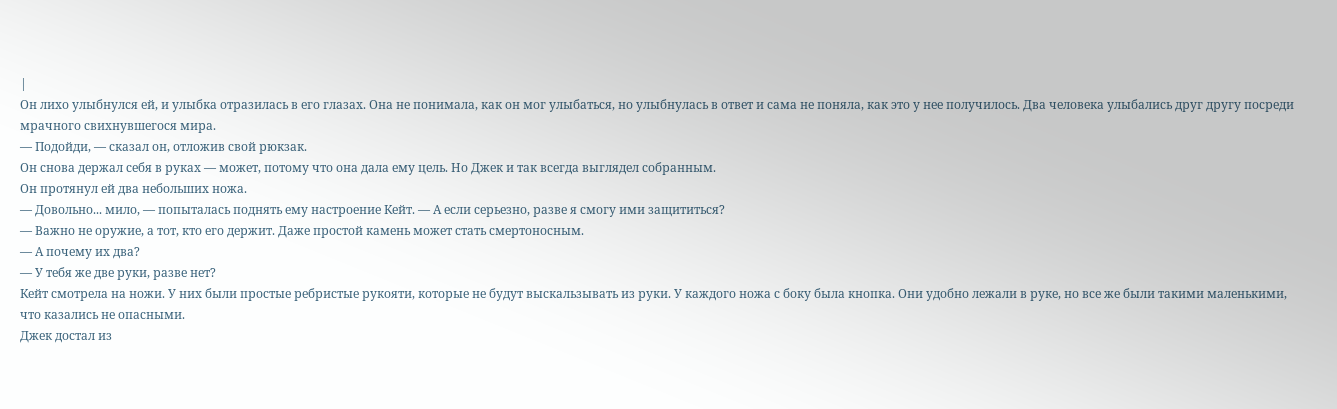|
Он лихо улыбнулся ей, и улыбка отразилась в его глазах. Она не понимала, как он мог улыбаться, но улыбнулась в ответ и сама не поняла, как это у нее получилось. Два человека улыбались друг другу посреди мрачного свихнувшегося мира.
— Подойди, — сказал он, отложив свой рюкзак.
Он снова держал себя в руках — может, потому что она дала ему цель. Но Джек и так всегда выглядел собранным.
Он протянул ей два небольших ножа.
— Довольно... мило, — попыталась поднять ему настроение Кейт. — А если серьезно, разве я смогу ими защититься?
— Важно не оружие, а тот, кто его держит. Даже простой камень может стать смертоносным.
— А почему их два?
— У тебя же две руки, разве нет?
Кейт смотрела на ножи. У них были простые ребристые рукояти, которые не будут выскальзывать из руки. У каждого ножа с боку была кнопка. Они удобно лежали в руке, но все же были такими маленькими, что казались не опасными.
Джек достал из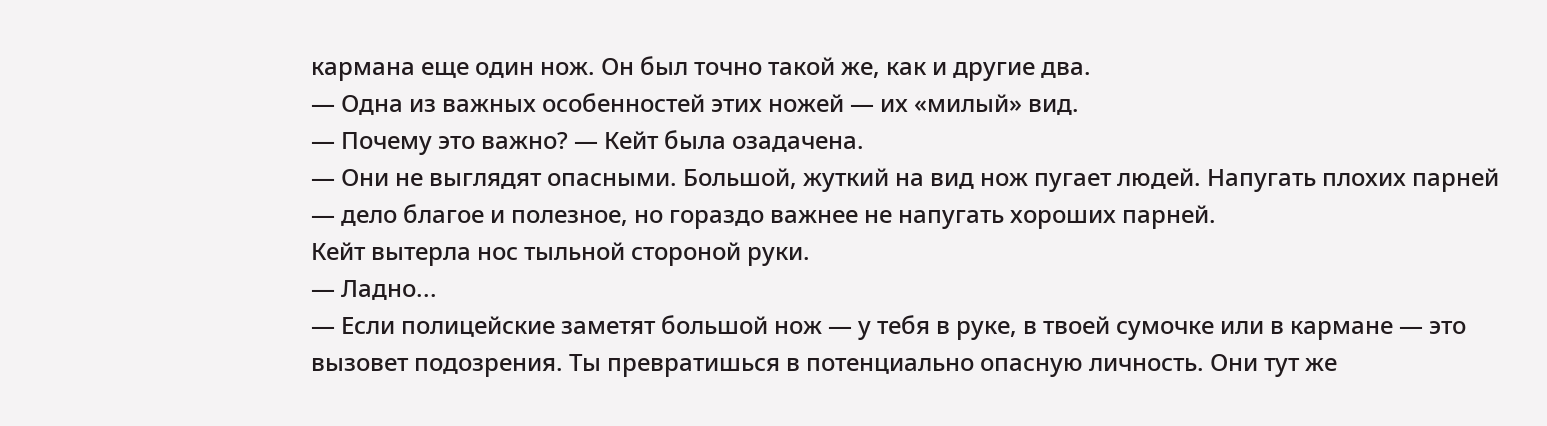кармана еще один нож. Он был точно такой же, как и другие два.
— Одна из важных особенностей этих ножей — их «милый» вид.
— Почему это важно? — Кейт была озадачена.
— Они не выглядят опасными. Большой, жуткий на вид нож пугает людей. Напугать плохих парней — дело благое и полезное, но гораздо важнее не напугать хороших парней.
Кейт вытерла нос тыльной стороной руки.
— Ладно...
— Если полицейские заметят большой нож — у тебя в руке, в твоей сумочке или в кармане — это вызовет подозрения. Ты превратишься в потенциально опасную личность. Они тут же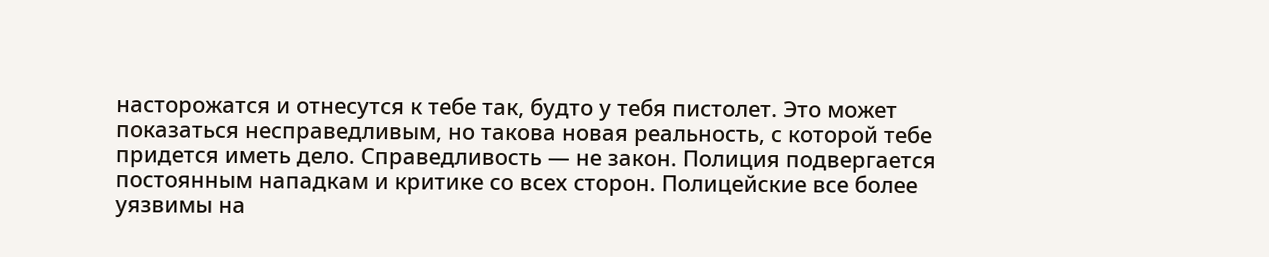насторожатся и отнесутся к тебе так, будто у тебя пистолет. Это может показаться несправедливым, но такова новая реальность, с которой тебе придется иметь дело. Справедливость — не закон. Полиция подвергается постоянным нападкам и критике со всех сторон. Полицейские все более уязвимы на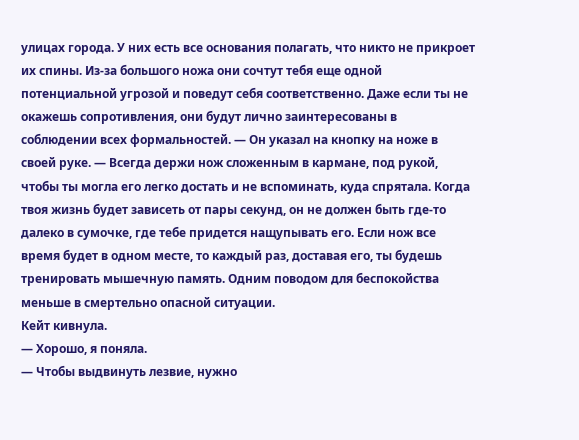улицах города. У них есть все основания полагать, что никто не прикроет их спины. Из-за большого ножа они сочтут тебя еще одной потенциальной угрозой и поведут себя соответственно. Даже если ты не окажешь сопротивления, они будут лично заинтересованы в соблюдении всех формальностей. — Он указал на кнопку на ноже в своей руке. — Всегда держи нож сложенным в кармане, под рукой, чтобы ты могла его легко достать и не вспоминать, куда спрятала. Когда твоя жизнь будет зависеть от пары секунд, он не должен быть где-то далеко в сумочке, где тебе придется нащупывать его. Если нож все время будет в одном месте, то каждый раз, доставая его, ты будешь тренировать мышечную память. Одним поводом для беспокойства меньше в смертельно опасной ситуации.
Кейт кивнула.
— Хорошо, я поняла.
— Чтобы выдвинуть лезвие, нужно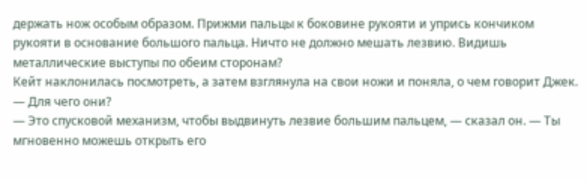держать нож особым образом. Прижми пальцы к боковине рукояти и упрись кончиком рукояти в основание большого пальца. Ничто не должно мешать лезвию. Видишь металлические выступы по обеим сторонам?
Кейт наклонилась посмотреть, а затем взглянула на свои ножи и поняла, о чем говорит Джек.
— Для чего они?
— Это спусковой механизм, чтобы выдвинуть лезвие большим пальцем, — сказал он. — Ты мгновенно можешь открыть его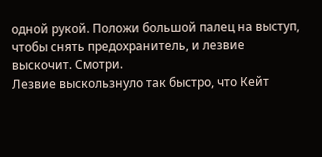одной рукой. Положи большой палец на выступ, чтобы снять предохранитель, и лезвие выскочит. Смотри.
Лезвие выскользнуло так быстро, что Кейт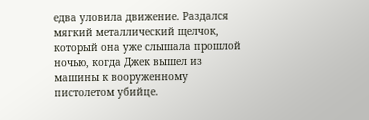едва уловила движение. Раздался мягкий металлический щелчок, который она уже слышала прошлой ночью, когда Джек вышел из машины к вооруженному пистолетом убийце.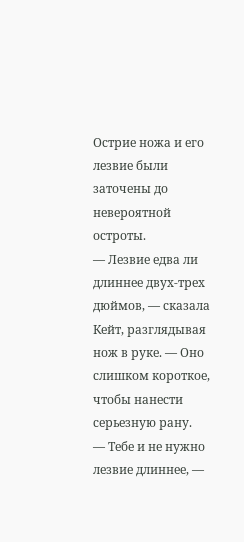Острие ножа и его лезвие были заточены до невероятной остроты.
— Лезвие едва ли длиннее двух-трех дюймов, — сказала Кейт, разглядывая нож в руке. — Оно слишком короткое, чтобы нанести серьезную рану.
— Тебе и не нужно лезвие длиннее, —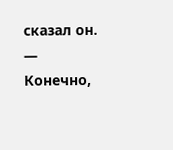сказал он. — Конечно,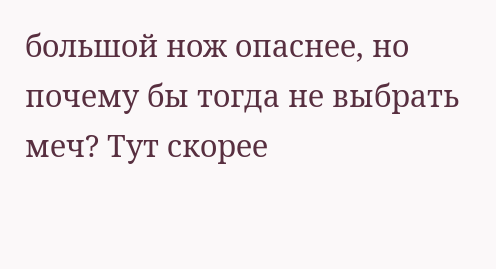большой нож опаснее, но почему бы тогда не выбрать меч? Тут скорее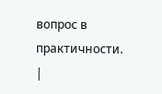вопрос в практичности. |